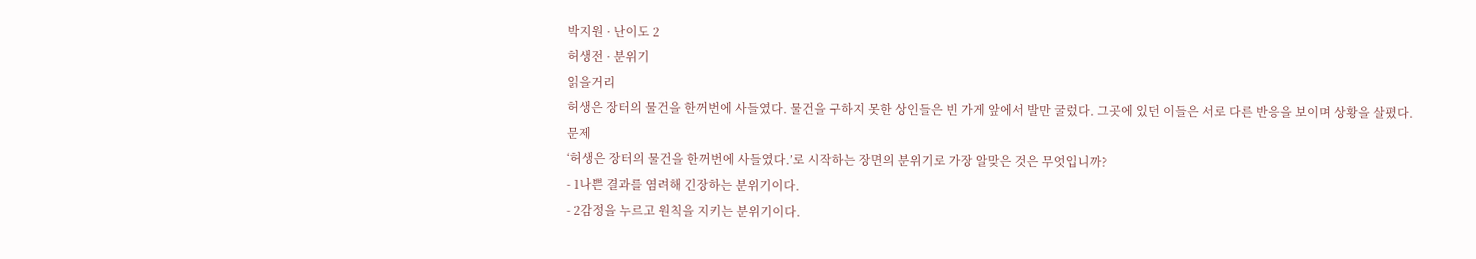박지원 · 난이도 2
허생전 · 분위기
읽을거리
허생은 장터의 물건을 한꺼번에 사들였다. 물건을 구하지 못한 상인들은 빈 가게 앞에서 발만 굴렀다. 그곳에 있던 이들은 서로 다른 반응을 보이며 상황을 살폈다.
문제
‘허생은 장터의 물건을 한꺼번에 사들였다.’로 시작하는 장면의 분위기로 가장 알맞은 것은 무엇입니까?
- 1나쁜 결과를 염려해 긴장하는 분위기이다.
- 2감정을 누르고 원칙을 지키는 분위기이다.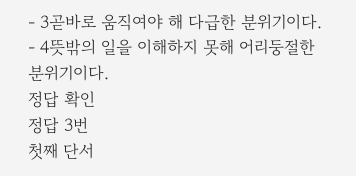- 3곧바로 움직여야 해 다급한 분위기이다.
- 4뜻밖의 일을 이해하지 못해 어리둥절한 분위기이다.
정답 확인
정답 3번
첫째 단서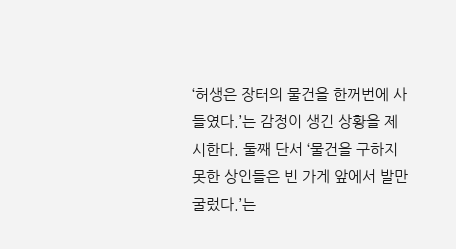‘허생은 장터의 물건을 한꺼번에 사들였다.’는 감정이 생긴 상황을 제시한다. 둘째 단서 ‘물건을 구하지 못한 상인들은 빈 가게 앞에서 발만 굴렀다.’는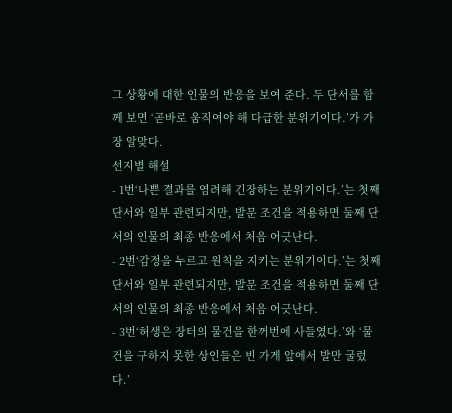그 상황에 대한 인물의 반응을 보여 준다. 두 단서를 함께 보면 ‘곧바로 움직여야 해 다급한 분위기이다.’가 가장 알맞다.
선지별 해설
- 1번‘나쁜 결과를 염려해 긴장하는 분위기이다.’는 첫째 단서와 일부 관련되지만, 발문 조건을 적용하면 둘째 단서의 인물의 최종 반응에서 처음 어긋난다.
- 2번‘감정을 누르고 원칙을 지키는 분위기이다.’는 첫째 단서와 일부 관련되지만, 발문 조건을 적용하면 둘째 단서의 인물의 최종 반응에서 처음 어긋난다.
- 3번‘허생은 장터의 물건을 한꺼번에 사들였다.’와 ‘물건을 구하지 못한 상인들은 빈 가게 앞에서 발만 굴렀다.’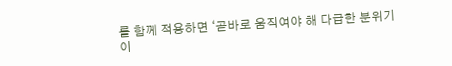를 함께 적용하면 ‘곧바로 움직여야 해 다급한 분위기이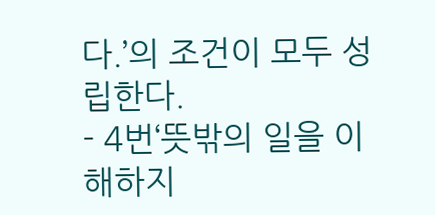다.’의 조건이 모두 성립한다.
- 4번‘뜻밖의 일을 이해하지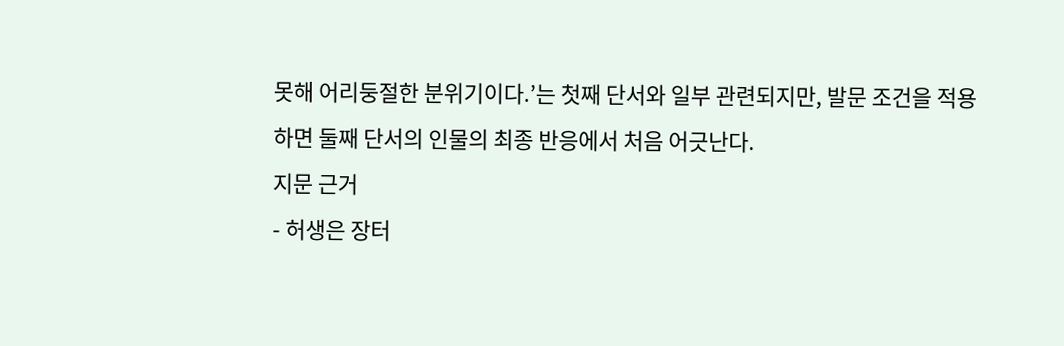못해 어리둥절한 분위기이다.’는 첫째 단서와 일부 관련되지만, 발문 조건을 적용하면 둘째 단서의 인물의 최종 반응에서 처음 어긋난다.
지문 근거
- 허생은 장터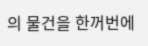의 물건을 한꺼번에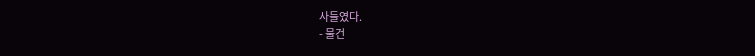사들였다.
- 물건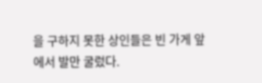을 구하지 못한 상인들은 빈 가게 앞에서 발만 굴렀다.